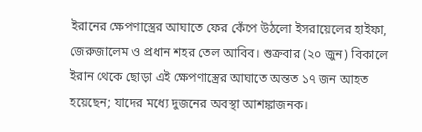ইরানের ক্ষেপণাস্ত্রের আঘাতে ফের কেঁপে উঠলো ইসরায়েলের হাইফা, জেরুজালেম ও প্রধান শহর তেল আবিব। শুক্রবার (২০ জুন) বিকালে ইরান থেকে ছোড়া এই ক্ষেপণাস্ত্রের আঘাতে অন্তত ১৭ জন আহত হয়েছেন; যাদের মধ্যে দুজনের অবস্থা আশঙ্কাজনক।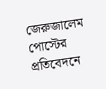জেরুজালেম পোস্টের প্রতিবেদনে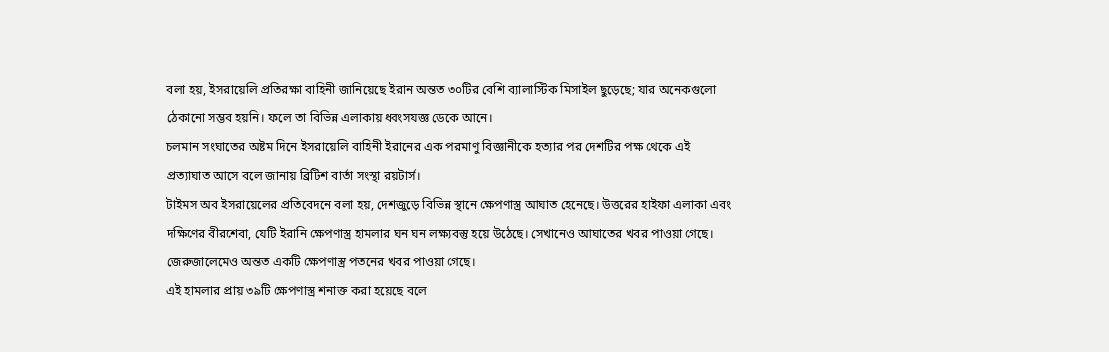বলা হয়, ইসরায়েলি প্রতিরক্ষা বাহিনী জানিয়েছে ইরান অন্তত ৩০টির বেশি ব্যালাস্টিক মিসাইল ছুড়েছে; যার অনেকগুলো ঠেকানো সম্ভব হয়নি। ফলে তা বিভিন্ন এলাকায় ধ্বংসযজ্ঞ ডেকে আনে।
চলমান সংঘাতের অষ্টম দিনে ইসরায়েলি বাহিনী ইরানের এক পরমাণু বিজ্ঞানীকে হত্যার পর দেশটির পক্ষ থেকে এই প্রত্যাঘাত আসে বলে জানায় ব্রিটিশ বার্তা সংস্থা রয়টার্স।
টাইমস অব ইসরায়েলের প্রতিবেদনে বলা হয়, দেশজুড়ে বিভিন্ন স্থানে ক্ষেপণাস্ত্র আঘাত হেনেছে। উত্তরের হাইফা এলাকা এবং দক্ষিণের বীরশেবা, যেটি ইরানি ক্ষেপণাস্ত্র হামলার ঘন ঘন লক্ষ্যবস্তু হয়ে উঠেছে। সেখানেও আঘাতের খবর পাওয়া গেছে। জেরুজালেমেও অন্তত একটি ক্ষেপণাস্ত্র পতনের খবর পাওয়া গেছে।
এই হামলার প্রায় ৩৯টি ক্ষেপণাস্ত্র শনাক্ত করা হয়েছে বলে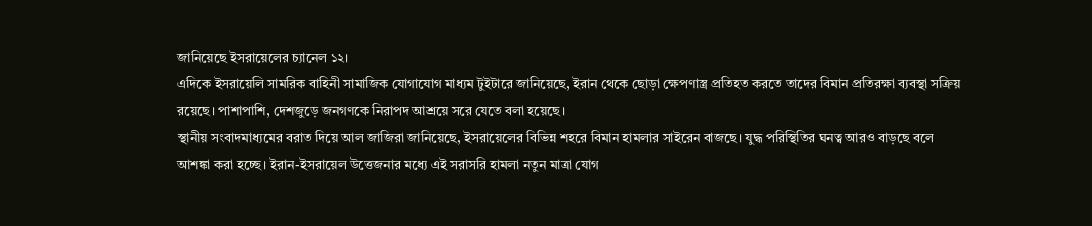জানিয়েছে ইসরায়েলের চ্যানেল ১২।
এদিকে ইসরায়েলি সামরিক বাহিনী সামাজিক যোগাযোগ মাধ্যম টুইটারে জানিয়েছে, ইরান থেকে ছোড়া ক্ষেপণাস্ত্র প্রতিহত করতে তাদের বিমান প্রতিরক্ষা ব্যবস্থা সক্রিয় রয়েছে। পাশাপাশি, দেশজুড়ে জনগণকে নিরাপদ আশ্রয়ে সরে যেতে বলা হয়েছে।
স্থানীয় সংবাদমাধ্যমের বরাত দিয়ে আল জাজিরা জানিয়েছে, ইসরায়েলের বিভিন্ন শহরে বিমান হামলার সাইরেন বাজছে। যুদ্ধ পরিস্থিতির ঘনত্ব আরও বাড়ছে বলে আশঙ্কা করা হচ্ছে। ইরান-ইসরায়েল উত্তেজনার মধ্যে এই সরাসরি হামলা নতুন মাত্রা যোগ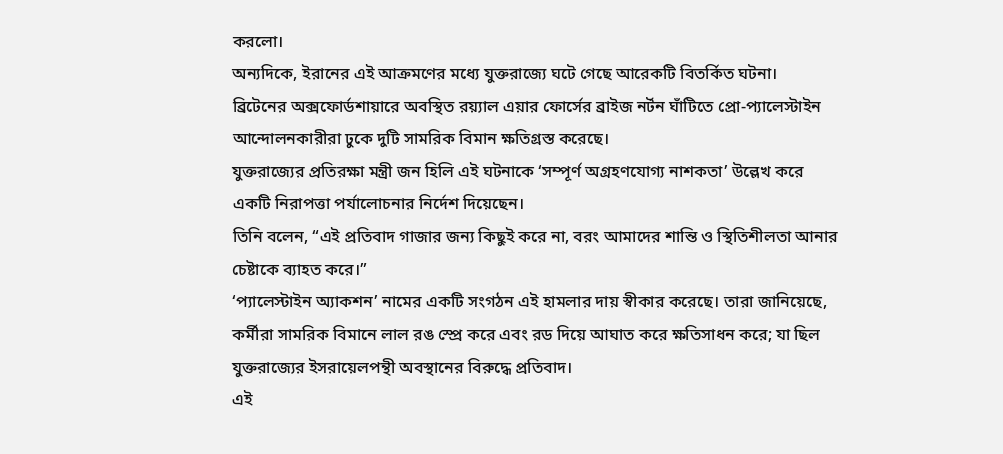করলো।
অন্যদিকে, ইরানের এই আক্রমণের মধ্যে যুক্তরাজ্যে ঘটে গেছে আরেকটি বিতর্কিত ঘটনা।
ব্রিটেনের অক্সফোর্ডশায়ারে অবস্থিত রয়্যাল এয়ার ফোর্সের ব্রাইজ নর্টন ঘাঁটিতে প্রো-প্যালেস্টাইন আন্দোলনকারীরা ঢুকে দুটি সামরিক বিমান ক্ষতিগ্রস্ত করেছে।
যুক্তরাজ্যের প্রতিরক্ষা মন্ত্রী জন হিলি এই ঘটনাকে ‘সম্পূর্ণ অগ্রহণযোগ্য নাশকতা’ উল্লেখ করে একটি নিরাপত্তা পর্যালোচনার নির্দেশ দিয়েছেন।
তিনি বলেন, “এই প্রতিবাদ গাজার জন্য কিছুই করে না, বরং আমাদের শান্তি ও স্থিতিশীলতা আনার চেষ্টাকে ব্যাহত করে।”
‘প্যালেস্টাইন অ্যাকশন’ নামের একটি সংগঠন এই হামলার দায় স্বীকার করেছে। তারা জানিয়েছে, কর্মীরা সামরিক বিমানে লাল রঙ স্প্রে করে এবং রড দিয়ে আঘাত করে ক্ষতিসাধন করে; যা ছিল যুক্তরাজ্যের ইসরায়েলপন্থী অবস্থানের বিরুদ্ধে প্রতিবাদ।
এই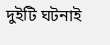দুইটি ঘটনাই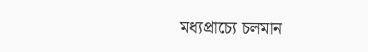মধ্যপ্রাচ্যে চলমান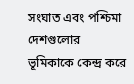সংঘাত এবং পশ্চিমা দেশগুলোর ভূমিকাকে কেন্দ্র করে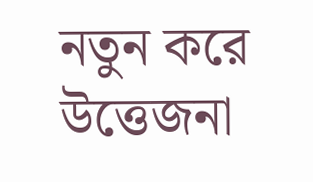নতুন করে উত্তেজনা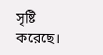সৃষ্টি করেছে।